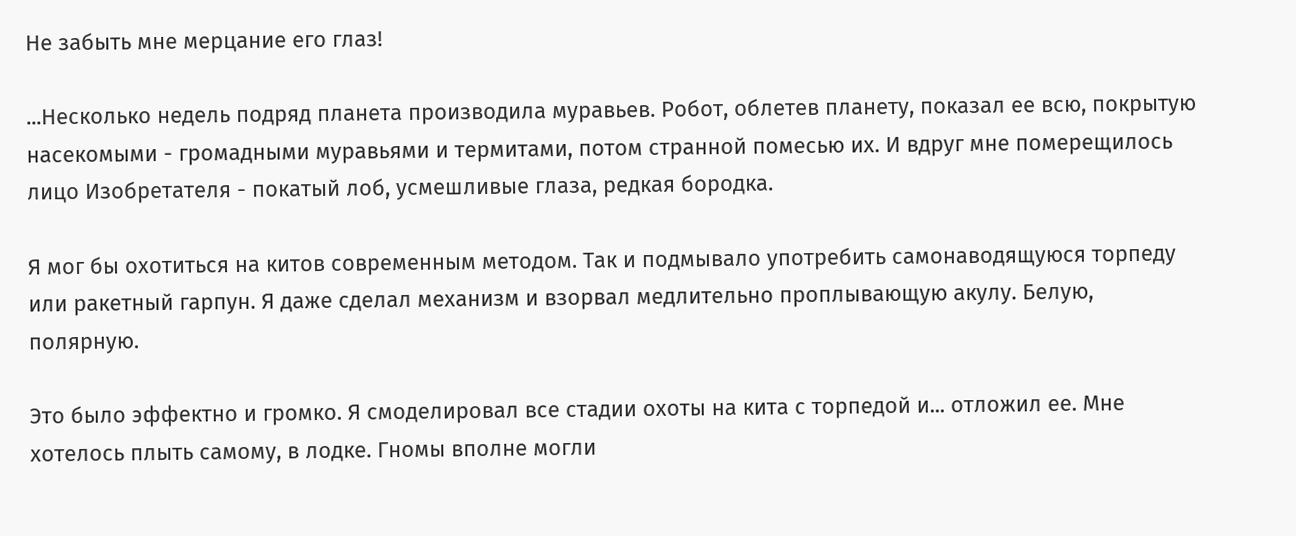Не забыть мне мерцание его глаз!

...Несколько недель подряд планета производила муравьев. Робот, облетев планету, показал ее всю, покрытую насекомыми - громадными муравьями и термитами, потом странной помесью их. И вдруг мне померещилось лицо Изобретателя - покатый лоб, усмешливые глаза, редкая бородка.

Я мог бы охотиться на китов современным методом. Так и подмывало употребить самонаводящуюся торпеду или ракетный гарпун. Я даже сделал механизм и взорвал медлительно проплывающую акулу. Белую, полярную.

Это было эффектно и громко. Я смоделировал все стадии охоты на кита с торпедой и... отложил ее. Мне хотелось плыть самому, в лодке. Гномы вполне могли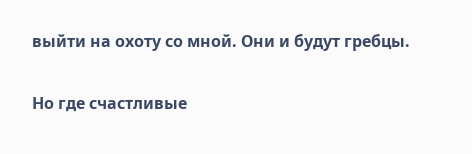выйти на охоту со мной. Они и будут гребцы.

Но где счастливые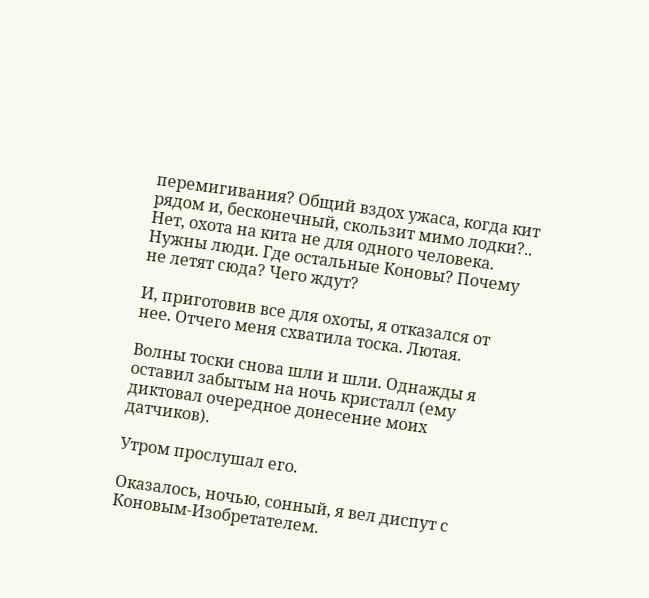перемигивания? Общий вздох ужаса, когда кит рядом и, бесконечный, скользит мимо лодки?.. Нет, охота на кита не для одного человека. Нужны люди. Где остальные Коновы? Почему не летят сюда? Чего ждут?

И, приготовив все для охоты, я отказался от нее. Отчего меня схватила тоска. Лютая.

Волны тоски снова шли и шли. Однажды я оставил забытым на ночь кристалл (ему диктовал очередное донесение моих датчиков).

Утром прослушал его.

Оказалось, ночью, сонный, я вел диспут с Коновым-Изобретателем.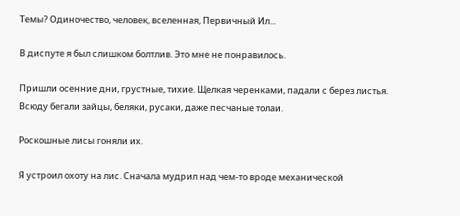Темы? Одиночество, человек, вселенная, Первичный Ил...

В диспуте я был слишком болтлив. Это мне не понравилось.

Пришли осенние дни, грустные, тихие. Щелкая черенками, падали с берез листья. Всюду бегали зайцы, беляки, русаки, даже песчаные толаи.

Роскошные лисы гоняли их.

Я устроил охоту на лис. Сначала мудрил над чем-то вроде механической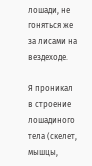лошади, не гоняться же за лисами на вездеходе.

Я проникал в строение лошадиного тела (скелет, мышцы,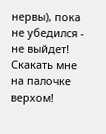нервы), пока не убедился - не выйдет! Скакать мне на палочке верхом!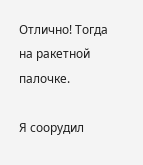Отлично! Тогда на ракетной палочке.

Я соорудил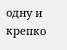одну и крепко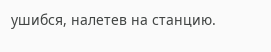ушибся, налетев на станцию.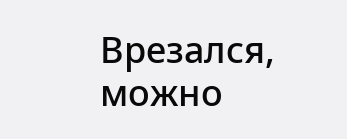Врезался, можно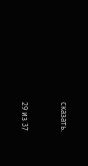сказать.



29 из 37